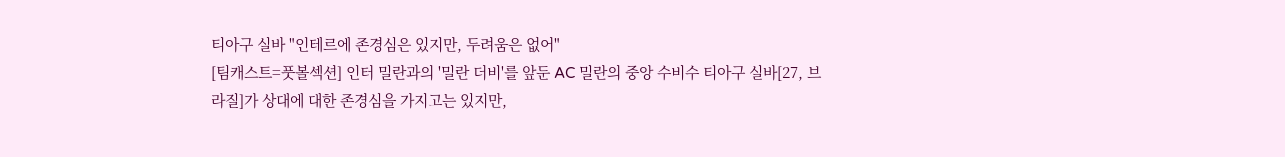티아구 실바 "인테르에 존경심은 있지만, 두려움은 없어"
[팀캐스트=풋볼섹션] 인터 밀란과의 '밀란 더비'를 앞둔 AC 밀란의 중앙 수비수 티아구 실바[27, 브라질]가 상대에 대한 존경심을 가지고는 있지만,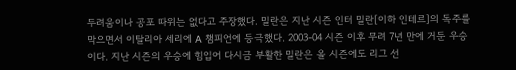두려움이나 공포 따위는 없다고 주장했다. 밀란은 지난 시즌 인터 밀란[이하 인테르]의 독주를 막으면서 이탈리아 세리에 A 챔피언에 등극했다. 2003-04 시즌 이후 무려 7년 만에 거둔 우승이다. 지난 시즌의 우승에 힘입어 다시금 부활한 밀란은 올 시즌에도 리그 선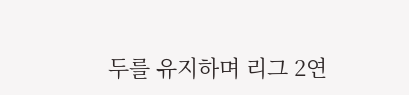두를 유지하며 리그 2연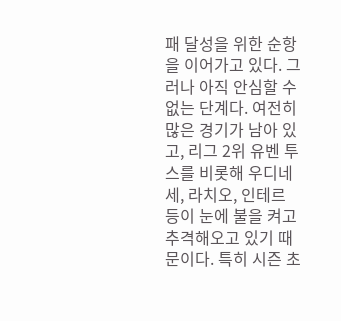패 달성을 위한 순항을 이어가고 있다. 그러나 아직 안심할 수 없는 단계다. 여전히 많은 경기가 남아 있고, 리그 2위 유벤 투스를 비롯해 우디네세, 라치오, 인테르 등이 눈에 불을 켜고 추격해오고 있기 때문이다. 특히 시즌 초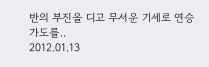반의 부진을 디고 무서운 기세로 연승 가도를..
2012.01.13